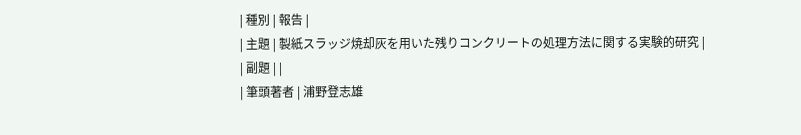| 種別 | 報告 |
| 主題 | 製紙スラッジ焼却灰を用いた残りコンクリートの処理方法に関する実験的研究 |
| 副題 | |
| 筆頭著者 | 浦野登志雄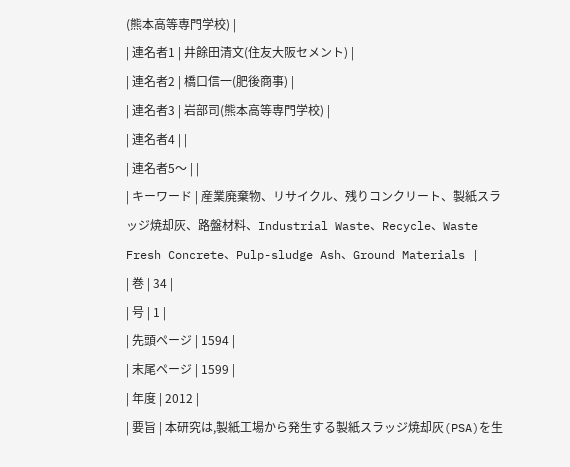(熊本高等専門学校) |
| 連名者1 | 井餘田清文(住友大阪セメント) |
| 連名者2 | 橋口信一(肥後商事) |
| 連名者3 | 岩部司(熊本高等専門学校) |
| 連名者4 | |
| 連名者5〜 | |
| キーワード | 産業廃棄物、リサイクル、残りコンクリート、製紙スラッジ焼却灰、路盤材料、Industrial Waste、Recycle、Waste Fresh Concrete、Pulp-sludge Ash、Ground Materials |
| 巻 | 34 |
| 号 | 1 |
| 先頭ページ | 1594 |
| 末尾ページ | 1599 |
| 年度 | 2012 |
| 要旨 | 本研究は,製紙工場から発生する製紙スラッジ焼却灰(PSA)を生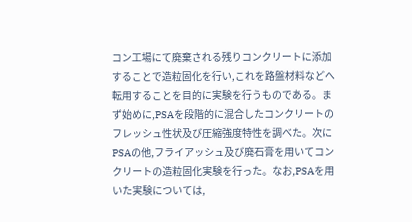コン工場にて廃棄される残りコンクリートに添加することで造粒固化を行い,これを路盤材料などへ転用することを目的に実験を行うものである。まず始めに,PSAを段階的に混合したコンクリートのフレッシュ性状及び圧縮強度特性を調べた。次にPSAの他,フライアッシュ及び廃石膏を用いてコンクリートの造粒固化実験を行った。なお,PSAを用いた実験については,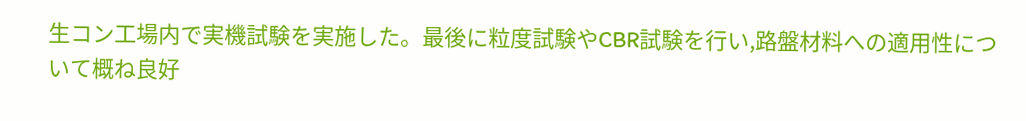生コン工場内で実機試験を実施した。最後に粒度試験やCBR試験を行い,路盤材料への適用性について概ね良好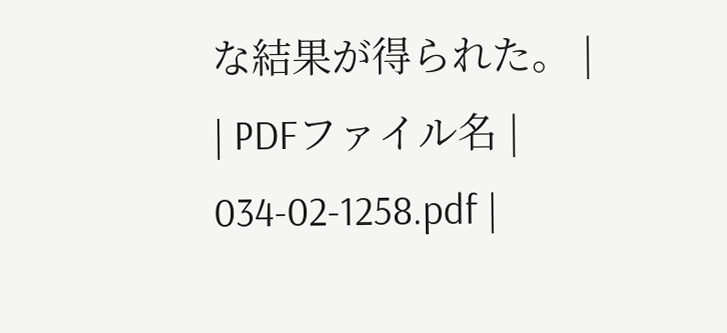な結果が得られた。 |
| PDFファイル名 | 034-02-1258.pdf |